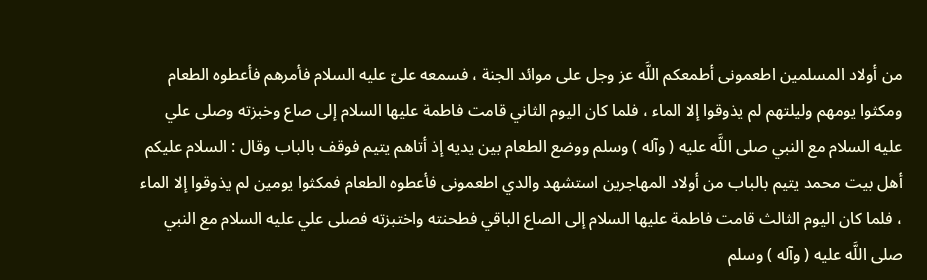من أولاد المسلمين اطعمونى أطمعكم اللَّه عز وجل على موائد الجنة ، فسمعه علىّ عليه السلام فأمرهم فأعطوه الطعام ومكثوا يومهم وليلتهم لم يذوقوا إلا الماء ، فلما كان اليوم الثاني قامت فاطمة عليها السلام إلى صاع وخبزته وصلى علي عليه السلام مع النبي صلى اللَّه عليه ( وآله ) وسلم ووضع الطعام بين يديه إذ أتاهم يتيم فوقف بالباب وقال : السلام عليكم أهل بيت محمد يتيم بالباب من أولاد المهاجرين استشهد والدي اطعمونى فأعطوه الطعام فمكثوا يومين لم يذوقوا إلا الماء ، فلما كان اليوم الثالث قامت فاطمة عليها السلام إلى الصاع الباقي فطحنته واختبزته فصلى علي عليه السلام مع النبي صلى اللَّه عليه ( وآله ) وسلم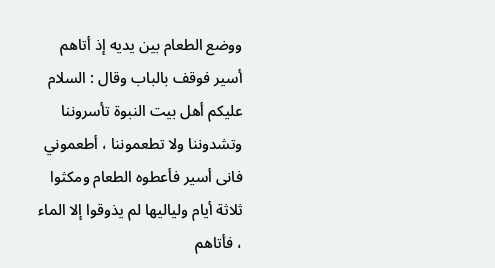ووضع الطعام بين يديه إذ أتاهم أسير فوقف بالباب وقال : السلام عليكم أهل بيت النبوة تأسروننا وتشدوننا ولا تطعموننا ، أطعموني فانى أسير فأعطوه الطعام ومكثوا ثلاثة أيام ولياليها لم يذوقوا إلا الماء ، فأتاهم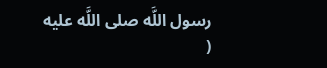رسول اللَّه صلى اللَّه عليه (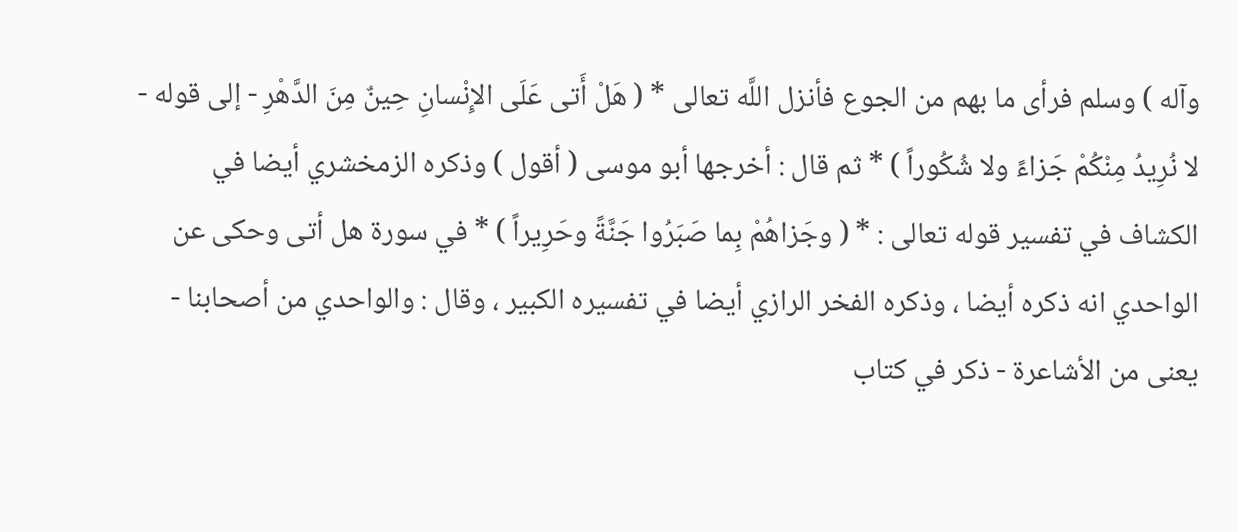وآله ) وسلم فرأى ما بهم من الجوع فأنزل اللَّه تعالى * ( هَلْ أَتى عَلَى الإِنْسانِ حِينٌ مِنَ الدَّهْرِ - إلى قوله - لا نُرِيدُ مِنْكُمْ جَزاءً ولا شُكُوراً ) * ثم قال : أخرجها أبو موسى ( أقول ) وذكره الزمخشري أيضا في الكشاف في تفسير قوله تعالى : * ( وجَزاهُمْ بِما صَبَرُوا جَنَّةً وحَرِيراً ) * في سورة هل أتى وحكى عن الواحدي انه ذكره أيضا ، وذكره الفخر الرازي أيضا في تفسيره الكبير ، وقال : والواحدي من أصحابنا - يعنى من الأشاعرة - ذكر في كتاب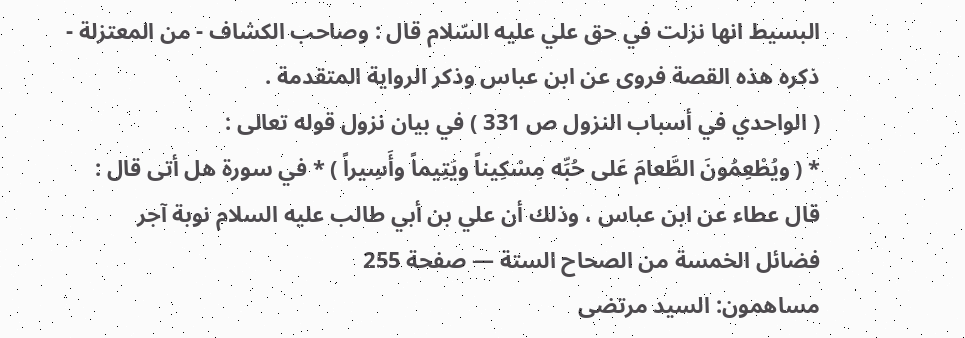البسيط انها نزلت في حق علي عليه السّلام قال : وصاحب الكشاف - من المعتزلة - ذكره هذه القصة فروى عن ابن عباس وذكر الرواية المتقدمة .
( الواحدي في أسباب النزول ص 331 ) في بيان نزول قوله تعالى :
* ( ويُطْعِمُونَ الطَّعامَ عَلى حُبِّه مِسْكِيناً ويَتِيماً وأَسِيراً ) * في سورة هل أتى قال :
قال عطاء عن ابن عباس ، وذلك أن علي بن أبي طالب عليه السلام نوبة آجر
فضائل الخمسة من الصحاح الستة — صفحة 255
مساهمون: السيد مرتضى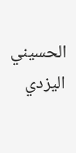الحسيني اليزدي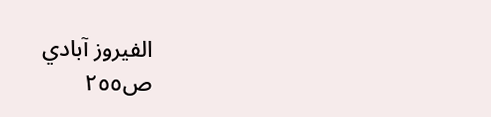الفيروز آبادي
ص٢٥٥